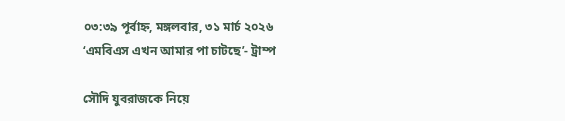০৩:৩৯ পূর্বাহ্ন, মঙ্গলবার, ৩১ মার্চ ২০২৬
‘এমবিএস এখন আমার পা চাটছে’- ট্রাম্প

সৌদি যুবরাজকে নিয়ে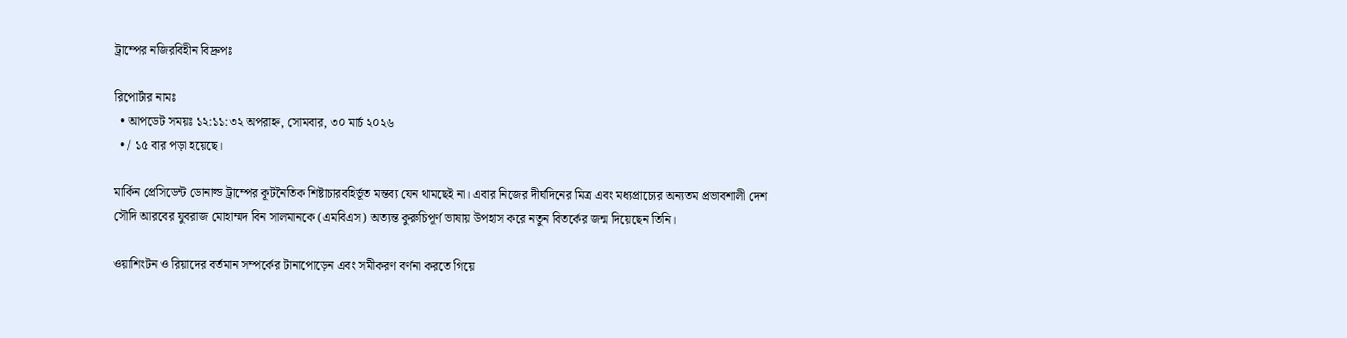ট্রাম্পের নজিরবিহীন বিদ্রুপঃ

রিপোর্টার নামঃ
  • আপডেট সময়ঃ ১২:১১:৩২ অপরাহ্ন, সোমবার, ৩০ মার্চ ২০২৬
  • / ১৫ বার পড়া হয়েছে।

মার্কিন প্রেসিডেন্ট ডোনাল্ড ট্রাম্পের কূটনৈতিক শিষ্টাচারবহির্ভূত মন্তব্য যেন থামছেই না। এবার নিজের দীর্ঘদিনের মিত্র এবং মধ্যপ্রাচ্যের অন্যতম প্রভাবশালী দেশ সৌদি আরবের যুবরাজ মোহাম্মদ বিন সালমানকে (এমবিএস) অত্যন্ত কুরুচিপূর্ণ ভাষায় উপহাস করে নতুন বিতর্কের জন্ম দিয়েছেন তিনি।

ওয়াশিংটন ও রিয়াদের বর্তমান সম্পর্কের টানাপোড়েন এবং সমীকরণ বর্ণনা করতে গিয়ে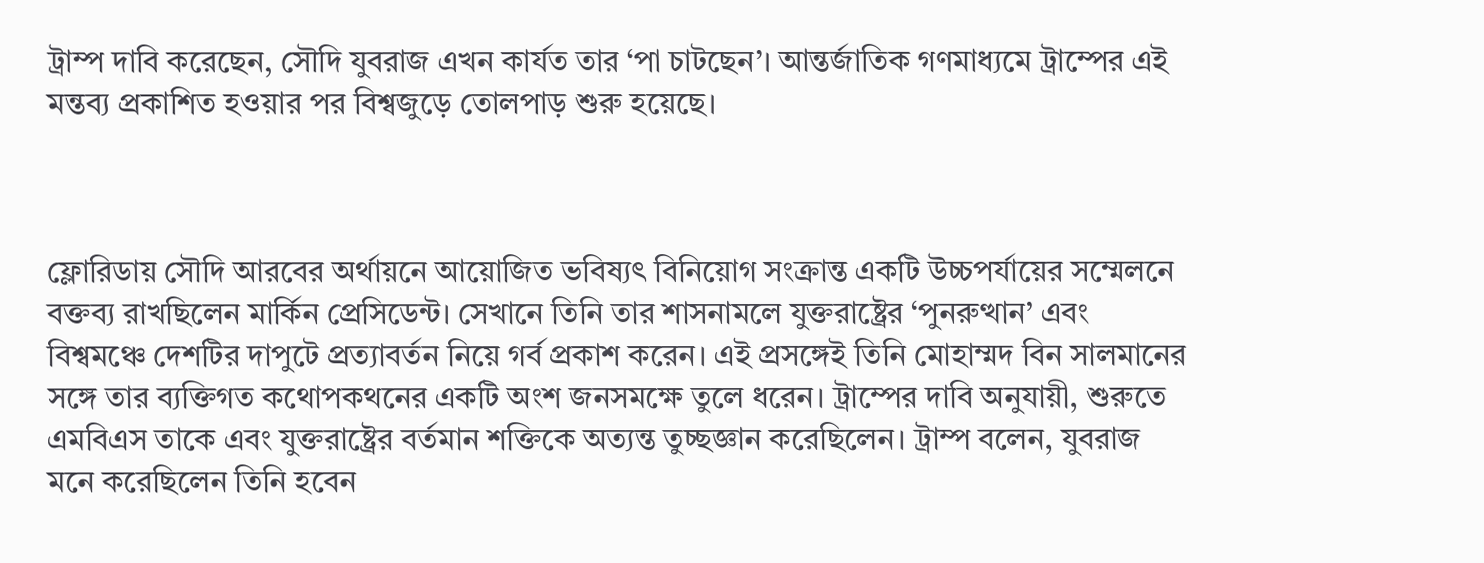ট্রাম্প দাবি করেছেন, সৌদি যুবরাজ এখন কার্যত তার ‘পা চাটছেন’। আন্তর্জাতিক গণমাধ্যমে ট্রাম্পের এই মন্তব্য প্রকাশিত হওয়ার পর বিশ্বজুড়ে তোলপাড় শুরু হয়েছে।



ফ্লোরিডায় সৌদি আরবের অর্থায়নে আয়োজিত ভবিষ্যৎ বিনিয়োগ সংক্রান্ত একটি উচ্চপর্যায়ের সম্মেলনে বক্তব্য রাখছিলেন মার্কিন প্রেসিডেন্ট। সেখানে তিনি তার শাসনামলে যুক্তরাষ্ট্রের ‘পুনরুত্থান’ এবং বিশ্বমঞ্চে দেশটির দাপুটে প্রত্যাবর্তন নিয়ে গর্ব প্রকাশ করেন। এই প্রসঙ্গেই তিনি মোহাম্মদ বিন সালমানের সঙ্গে তার ব্যক্তিগত কথোপকথনের একটি অংশ জনসমক্ষে তুলে ধরেন। ট্রাম্পের দাবি অনুযায়ী, শুরুতে এমবিএস তাকে এবং যুক্তরাষ্ট্রের বর্তমান শক্তিকে অত্যন্ত তুচ্ছজ্ঞান করেছিলেন। ট্রাম্প বলেন, যুবরাজ মনে করেছিলেন তিনি হবেন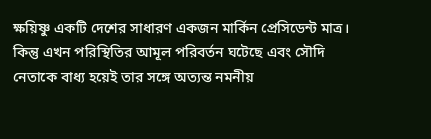ক্ষয়িষ্ণু একটি দেশের সাধারণ একজন মার্কিন প্রেসিডেন্ট মাত্র। কিন্তু এখন পরিস্থিতির আমূল পরিবর্তন ঘটেছে এবং সৌদি নেতাকে বাধ্য হয়েই তার সঙ্গে অত্যন্ত নমনীয়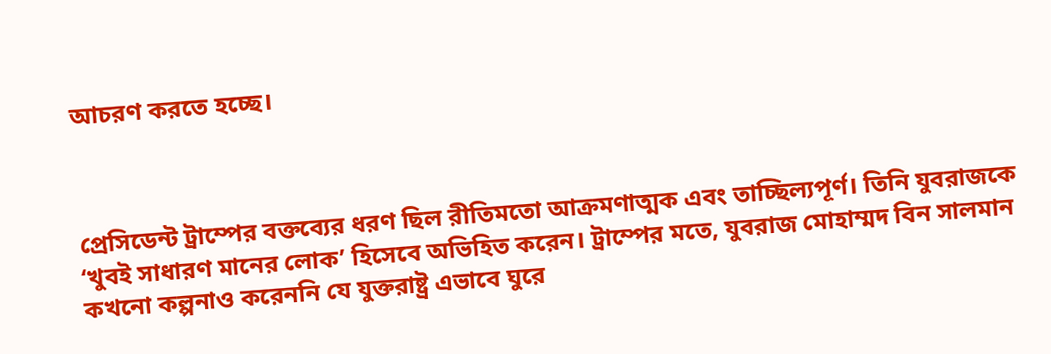আচরণ করতে হচ্ছে।



প্রেসিডেন্ট ট্রাম্পের বক্তব্যের ধরণ ছিল রীতিমতো আক্রমণাত্মক এবং তাচ্ছিল্যপূর্ণ। তিনি যুবরাজকে ‘খুবই সাধারণ মানের লোক’ হিসেবে অভিহিত করেন। ট্রাম্পের মতে, যুবরাজ মোহাম্মদ বিন সালমান কখনো কল্পনাও করেননি যে যুক্তরাষ্ট্র এভাবে ঘুরে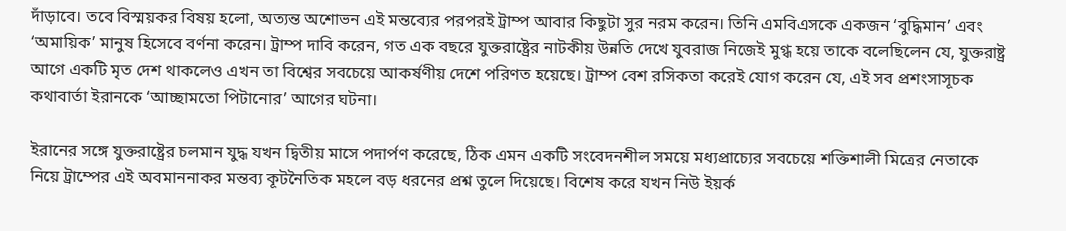দাঁড়াবে। তবে বিস্ময়কর বিষয় হলো, অত্যন্ত অশোভন এই মন্তব্যের পরপরই ট্রাম্প আবার কিছুটা সুর নরম করেন। তিনি এমবিএসকে একজন ‘বুদ্ধিমান’ এবং ‘অমায়িক’ মানুষ হিসেবে বর্ণনা করেন। ট্রাম্প দাবি করেন, গত এক বছরে যুক্তরাষ্ট্রের নাটকীয় উন্নতি দেখে যুবরাজ নিজেই মুগ্ধ হয়ে তাকে বলেছিলেন যে, যুক্তরাষ্ট্র আগে একটি মৃত দেশ থাকলেও এখন তা বিশ্বের সবচেয়ে আকর্ষণীয় দেশে পরিণত হয়েছে। ট্রাম্প বেশ রসিকতা করেই যোগ করেন যে, এই সব প্রশংসাসূচক কথাবার্তা ইরানকে ‘আচ্ছামতো পিটানোর’ আগের ঘটনা।

ইরানের সঙ্গে যুক্তরাষ্ট্রের চলমান যুদ্ধ যখন দ্বিতীয় মাসে পদার্পণ করেছে, ঠিক এমন একটি সংবেদনশীল সময়ে মধ্যপ্রাচ্যের সবচেয়ে শক্তিশালী মিত্রের নেতাকে নিয়ে ট্রাম্পের এই অবমাননাকর মন্তব্য কূটনৈতিক মহলে বড় ধরনের প্রশ্ন তুলে দিয়েছে। বিশেষ করে যখন নিউ ইয়র্ক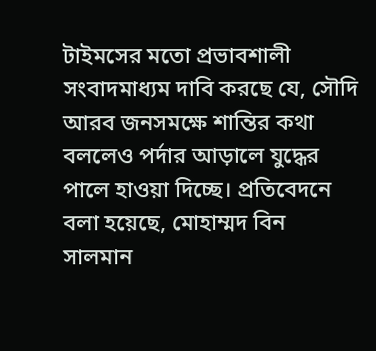টাইমসের মতো প্রভাবশালী সংবাদমাধ্যম দাবি করছে যে, সৌদি আরব জনসমক্ষে শান্তির কথা বললেও পর্দার আড়ালে যুদ্ধের পালে হাওয়া দিচ্ছে। প্রতিবেদনে বলা হয়েছে, মোহাম্মদ বিন সালমান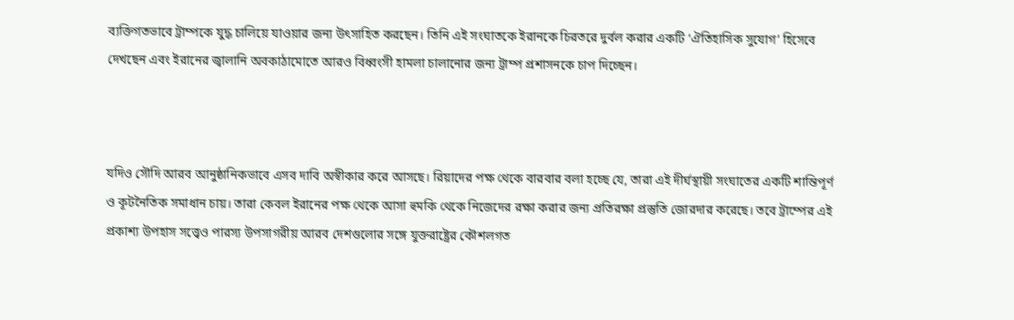ব্যক্তিগতভাবে ট্রাম্পকে যুদ্ধ চালিয়ে যাওয়ার জন্য উৎসাহিত করছেন। তিনি এই সংঘাতকে ইরানকে চিরতরে দুর্বল করার একটি ‘ঐতিহাসিক সুযোগ’ হিসেবে দেখছেন এবং ইরানের জ্বালানি অবকাঠামোতে আরও বিধ্বংসী হামলা চালানোর জন্য ট্রাম্প প্রশাসনকে চাপ দিচ্ছেন।



যদিও সৌদি আরব আনুষ্ঠানিকভাবে এসব দাবি অস্বীকার করে আসছে। রিয়াদের পক্ষ থেকে বারবার বলা হচ্ছে যে, তারা এই দীর্ঘস্থায়ী সংঘাতের একটি শান্তিপূর্ণ ও কূটনৈতিক সমাধান চায়। তারা কেবল ইরানের পক্ষ থেকে আসা হুমকি থেকে নিজেদের রক্ষা করার জন্য প্রতিরক্ষা প্রস্তুতি জোরদার করেছে। তবে ট্রাম্পের এই প্রকাশ্য উপহাস সত্ত্বেও পারস্য উপসাগরীয় আরব দেশগুলোর সঙ্গে যুক্তরাষ্ট্রের কৌশলগত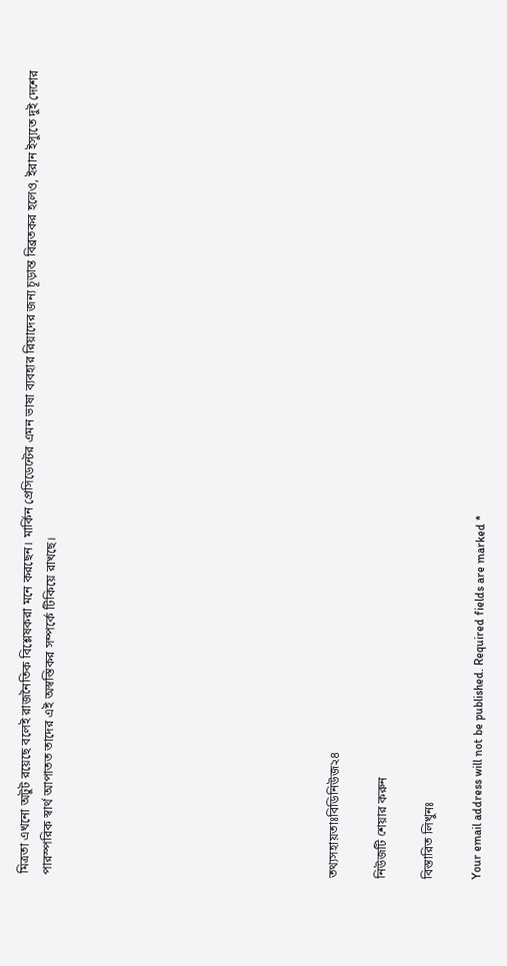মিত্রতা এখনো অটুট রয়েছে বলেই রাজনৈতিক বিশ্লেষকরা মনে করছেন। মার্কিন প্রেসিডেন্টের এমন ভাষা ব্যবহার রিয়াদের জন্য চূড়ান্ত বিব্রতকর হলেও, ইরান ইস্যুতে দুই দেশের পারস্পরিক স্বার্থ আপাতত তাদের এই অস্বস্তিকর সম্পর্কে টিকিয়ে রাখছে।











তথ্যসহায়তাঃবিডিনিউজ২৪

নিউজটি শেয়ার করুন

বিস্তারিত লিখুনঃ

Your email address will not be published. Required fields are marked *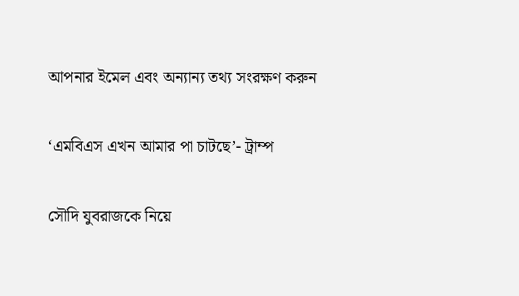আপনার ইমেল এবং অন্যান্য তথ্য সংরক্ষণ করুন

‘এমবিএস এখন আমার পা চাটছে’- ট্রাম্প

সৌদি যুবরাজকে নিয়ে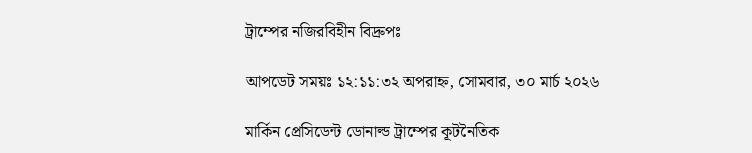ট্রাম্পের নজিরবিহীন বিদ্রুপঃ

আপডেট সময়ঃ ১২:১১:৩২ অপরাহ্ন, সোমবার, ৩০ মার্চ ২০২৬

মার্কিন প্রেসিডেন্ট ডোনাল্ড ট্রাম্পের কূটনৈতিক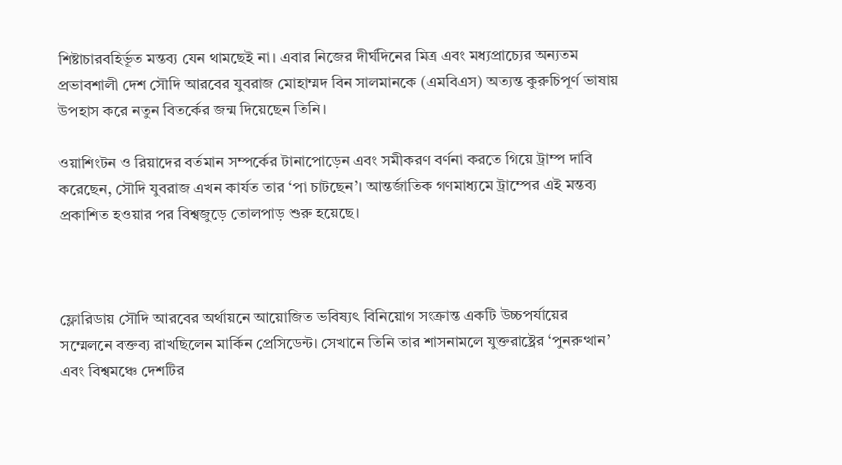শিষ্টাচারবহির্ভূত মন্তব্য যেন থামছেই না। এবার নিজের দীর্ঘদিনের মিত্র এবং মধ্যপ্রাচ্যের অন্যতম প্রভাবশালী দেশ সৌদি আরবের যুবরাজ মোহাম্মদ বিন সালমানকে (এমবিএস) অত্যন্ত কুরুচিপূর্ণ ভাষায় উপহাস করে নতুন বিতর্কের জন্ম দিয়েছেন তিনি।

ওয়াশিংটন ও রিয়াদের বর্তমান সম্পর্কের টানাপোড়েন এবং সমীকরণ বর্ণনা করতে গিয়ে ট্রাম্প দাবি করেছেন, সৌদি যুবরাজ এখন কার্যত তার ‘পা চাটছেন’। আন্তর্জাতিক গণমাধ্যমে ট্রাম্পের এই মন্তব্য প্রকাশিত হওয়ার পর বিশ্বজুড়ে তোলপাড় শুরু হয়েছে।



ফ্লোরিডায় সৌদি আরবের অর্থায়নে আয়োজিত ভবিষ্যৎ বিনিয়োগ সংক্রান্ত একটি উচ্চপর্যায়ের সম্মেলনে বক্তব্য রাখছিলেন মার্কিন প্রেসিডেন্ট। সেখানে তিনি তার শাসনামলে যুক্তরাষ্ট্রের ‘পুনরুত্থান’ এবং বিশ্বমঞ্চে দেশটির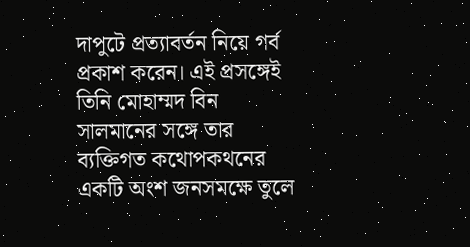দাপুটে প্রত্যাবর্তন নিয়ে গর্ব প্রকাশ করেন। এই প্রসঙ্গেই তিনি মোহাম্মদ বিন সালমানের সঙ্গে তার ব্যক্তিগত কথোপকথনের একটি অংশ জনসমক্ষে তুলে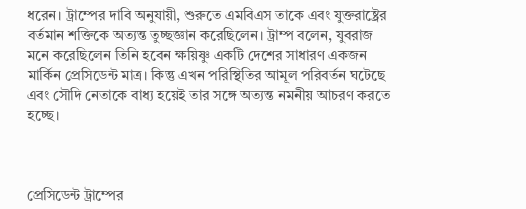ধরেন। ট্রাম্পের দাবি অনুযায়ী, শুরুতে এমবিএস তাকে এবং যুক্তরাষ্ট্রের বর্তমান শক্তিকে অত্যন্ত তুচ্ছজ্ঞান করেছিলেন। ট্রাম্প বলেন, যুবরাজ মনে করেছিলেন তিনি হবেন ক্ষয়িষ্ণু একটি দেশের সাধারণ একজন মার্কিন প্রেসিডেন্ট মাত্র। কিন্তু এখন পরিস্থিতির আমূল পরিবর্তন ঘটেছে এবং সৌদি নেতাকে বাধ্য হয়েই তার সঙ্গে অত্যন্ত নমনীয় আচরণ করতে হচ্ছে।



প্রেসিডেন্ট ট্রাম্পের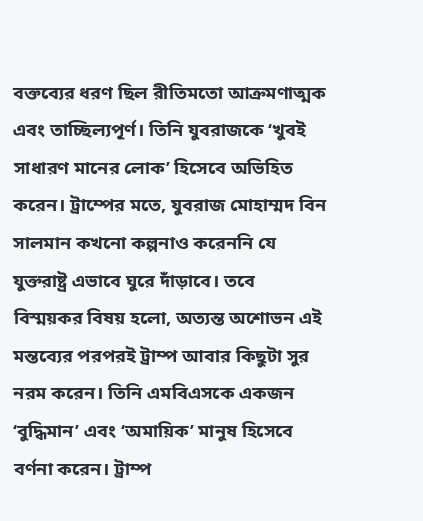বক্তব্যের ধরণ ছিল রীতিমতো আক্রমণাত্মক এবং তাচ্ছিল্যপূর্ণ। তিনি যুবরাজকে ‘খুবই সাধারণ মানের লোক’ হিসেবে অভিহিত করেন। ট্রাম্পের মতে, যুবরাজ মোহাম্মদ বিন সালমান কখনো কল্পনাও করেননি যে যুক্তরাষ্ট্র এভাবে ঘুরে দাঁড়াবে। তবে বিস্ময়কর বিষয় হলো, অত্যন্ত অশোভন এই মন্তব্যের পরপরই ট্রাম্প আবার কিছুটা সুর নরম করেন। তিনি এমবিএসকে একজন ‘বুদ্ধিমান’ এবং ‘অমায়িক’ মানুষ হিসেবে বর্ণনা করেন। ট্রাম্প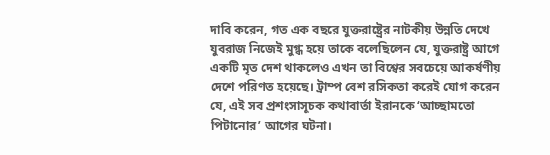দাবি করেন, গত এক বছরে যুক্তরাষ্ট্রের নাটকীয় উন্নতি দেখে যুবরাজ নিজেই মুগ্ধ হয়ে তাকে বলেছিলেন যে, যুক্তরাষ্ট্র আগে একটি মৃত দেশ থাকলেও এখন তা বিশ্বের সবচেয়ে আকর্ষণীয় দেশে পরিণত হয়েছে। ট্রাম্প বেশ রসিকতা করেই যোগ করেন যে, এই সব প্রশংসাসূচক কথাবার্তা ইরানকে ‘আচ্ছামতো পিটানোর’ আগের ঘটনা।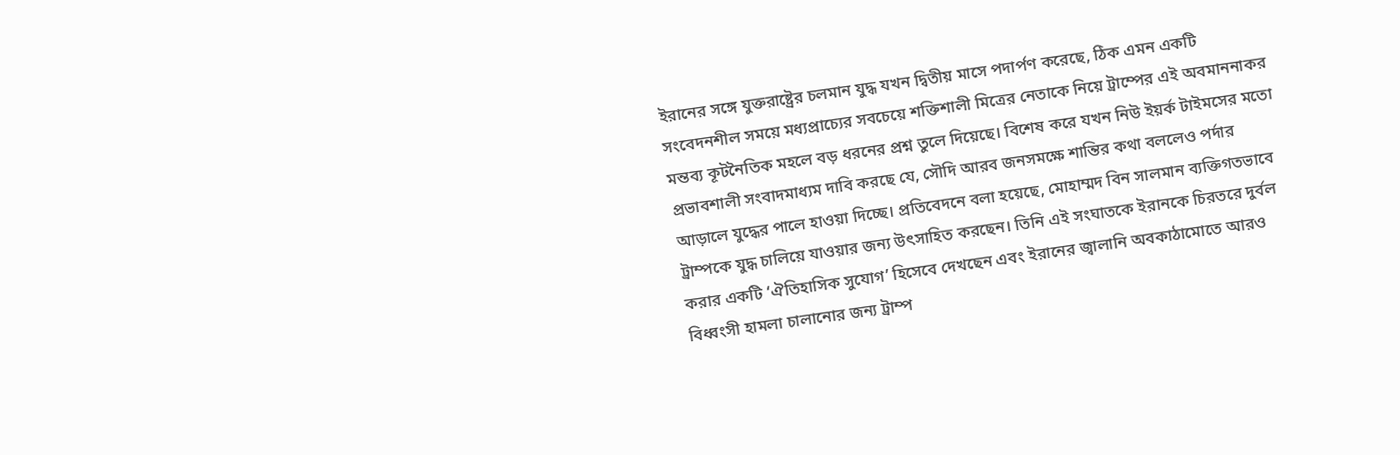ইরানের সঙ্গে যুক্তরাষ্ট্রের চলমান যুদ্ধ যখন দ্বিতীয় মাসে পদার্পণ করেছে, ঠিক এমন একটি সংবেদনশীল সময়ে মধ্যপ্রাচ্যের সবচেয়ে শক্তিশালী মিত্রের নেতাকে নিয়ে ট্রাম্পের এই অবমাননাকর মন্তব্য কূটনৈতিক মহলে বড় ধরনের প্রশ্ন তুলে দিয়েছে। বিশেষ করে যখন নিউ ইয়র্ক টাইমসের মতো প্রভাবশালী সংবাদমাধ্যম দাবি করছে যে, সৌদি আরব জনসমক্ষে শান্তির কথা বললেও পর্দার আড়ালে যুদ্ধের পালে হাওয়া দিচ্ছে। প্রতিবেদনে বলা হয়েছে, মোহাম্মদ বিন সালমান ব্যক্তিগতভাবে ট্রাম্পকে যুদ্ধ চালিয়ে যাওয়ার জন্য উৎসাহিত করছেন। তিনি এই সংঘাতকে ইরানকে চিরতরে দুর্বল করার একটি ‘ঐতিহাসিক সুযোগ’ হিসেবে দেখছেন এবং ইরানের জ্বালানি অবকাঠামোতে আরও বিধ্বংসী হামলা চালানোর জন্য ট্রাম্প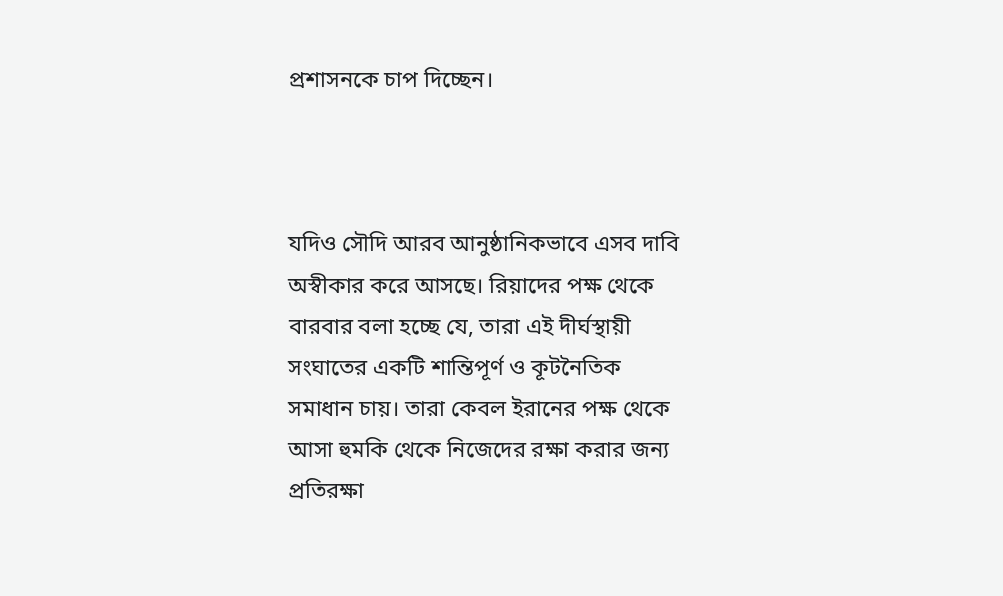প্রশাসনকে চাপ দিচ্ছেন।



যদিও সৌদি আরব আনুষ্ঠানিকভাবে এসব দাবি অস্বীকার করে আসছে। রিয়াদের পক্ষ থেকে বারবার বলা হচ্ছে যে, তারা এই দীর্ঘস্থায়ী সংঘাতের একটি শান্তিপূর্ণ ও কূটনৈতিক সমাধান চায়। তারা কেবল ইরানের পক্ষ থেকে আসা হুমকি থেকে নিজেদের রক্ষা করার জন্য প্রতিরক্ষা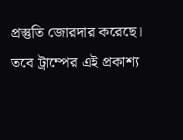প্রস্তুতি জোরদার করেছে। তবে ট্রাম্পের এই প্রকাশ্য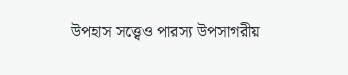উপহাস সত্ত্বেও পারস্য উপসাগরীয়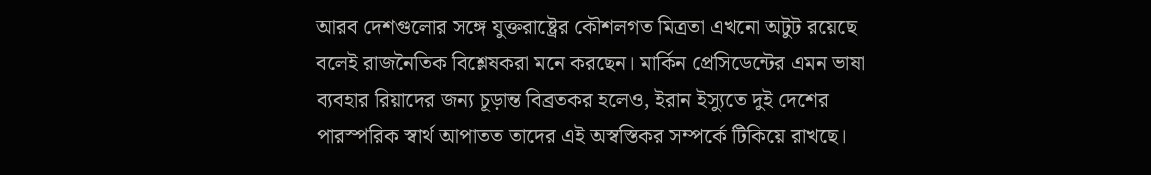আরব দেশগুলোর সঙ্গে যুক্তরাষ্ট্রের কৌশলগত মিত্রতা এখনো অটুট রয়েছে বলেই রাজনৈতিক বিশ্লেষকরা মনে করছেন। মার্কিন প্রেসিডেন্টের এমন ভাষা ব্যবহার রিয়াদের জন্য চূড়ান্ত বিব্রতকর হলেও, ইরান ইস্যুতে দুই দেশের পারস্পরিক স্বার্থ আপাতত তাদের এই অস্বস্তিকর সম্পর্কে টিকিয়ে রাখছে।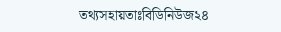তথ্যসহায়তাঃবিডিনিউজ২৪